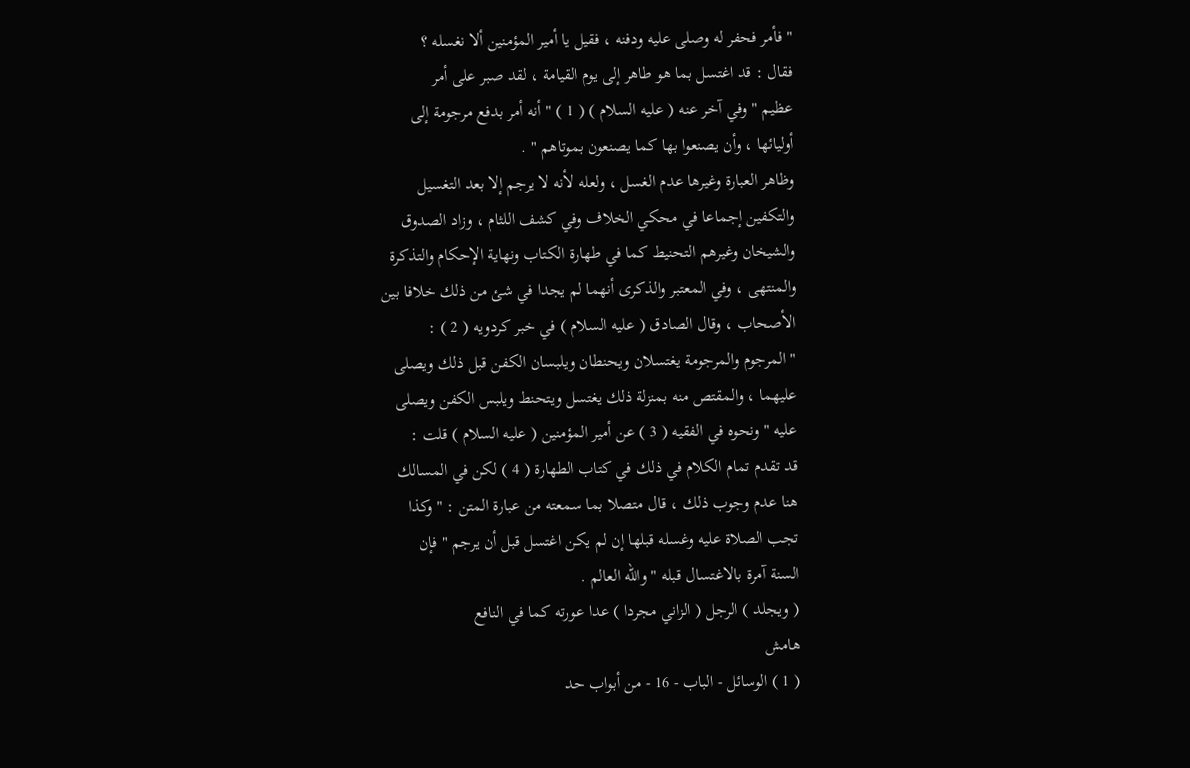" فأمر فحفر له وصلى عليه ودفنه ، فقيل يا أمير المؤمنين ألا نغسله ؟
فقال : قد اغتسل بما هو طاهر إلى يوم القيامة ، لقد صبر على أمر
عظيم " وفي آخر عنه ( عليه السلام ) ( 1 ) " أنه أمر بدفع مرجومة إلى
أوليائها ، وأن يصنعوا بها كما يصنعون بموتاهم " .
وظاهر العبارة وغيرها عدم الغسل ، ولعله لأنه لا يرجم إلا بعد التغسيل
والتكفين إجماعا في محكي الخلاف وفي كشف اللثام ، وزاد الصدوق
والشيخان وغيرهم التحنيط كما في طهارة الكتاب ونهاية الإحكام والتذكرة
والمنتهى ، وفي المعتبر والذكرى أنهما لم يجدا في شئ من ذلك خلافا بين
الأصحاب ، وقال الصادق ( عليه السلام ) في خبر كردويه ( 2 ) :
" المرجوم والمرجومة يغتسلان ويحنطان ويلبسان الكفن قبل ذلك ويصلى
عليهما ، والمقتص منه بمنزلة ذلك يغتسل ويتحنط ويلبس الكفن ويصلى
عليه " ونحوه في الفقيه ( 3 ) عن أمير المؤمنين ( عليه السلام ) قلت :
قد تقدم تمام الكلام في ذلك في كتاب الطهارة ( 4 ) لكن في المسالك
هنا عدم وجوب ذلك ، قال متصلا بما سمعته من عبارة المتن : " وكذا
تجب الصلاة عليه وغسله قبلها إن لم يكن اغتسل قبل أن يرجم " فإن
السنة آمرة بالاغتسال قبله " والله العالم .
( ويجلد ) الرجل ( الزاني مجردا ) عدا عورته كما في النافع
هامش
( 1 ) الوسائل - الباب - 16 - من أبواب حد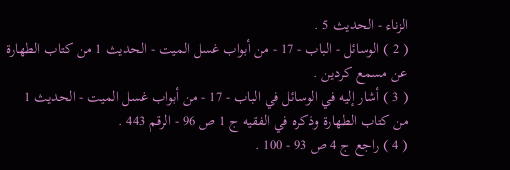الزناء - الحديث 5 .
( 2 ) الوسائل - الباب - 17 - من أبواب غسل الميت - الحديث 1 من كتاب الطهارة
عن مسمع كردين .
( 3 ) أشار إليه في الوسائل في الباب - 17 - من أبواب غسل الميت - الحديث 1
من كتاب الطهارة وذكره في الفقيه ج 1 ص 96 - الرقم 443 .
( 4 ) راجع ج 4 ص 93 - 100 .